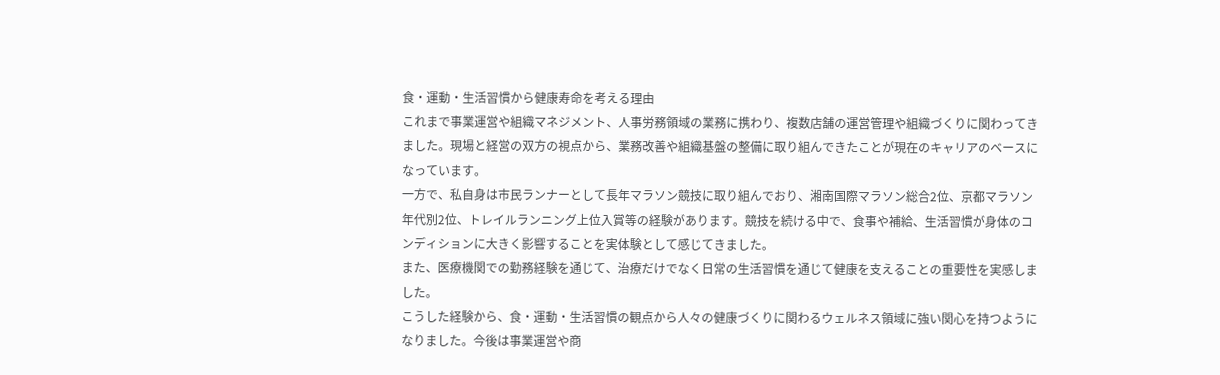食・運動・生活習慣から健康寿命を考える理由
これまで事業運営や組織マネジメント、人事労務領域の業務に携わり、複数店舗の運営管理や組織づくりに関わってきました。現場と経営の双方の視点から、業務改善や組織基盤の整備に取り組んできたことが現在のキャリアのベースになっています。
一方で、私自身は市民ランナーとして長年マラソン競技に取り組んでおり、湘南国際マラソン総合2位、京都マラソン年代別2位、トレイルランニング上位入賞等の経験があります。競技を続ける中で、食事や補給、生活習慣が身体のコンディションに大きく影響することを実体験として感じてきました。
また、医療機関での勤務経験を通じて、治療だけでなく日常の生活習慣を通じて健康を支えることの重要性を実感しました。
こうした経験から、食・運動・生活習慣の観点から人々の健康づくりに関わるウェルネス領域に強い関心を持つようになりました。今後は事業運営や商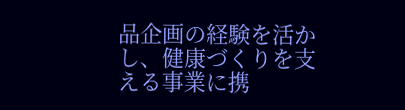品企画の経験を活かし、健康づくりを支える事業に携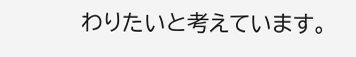わりたいと考えています。